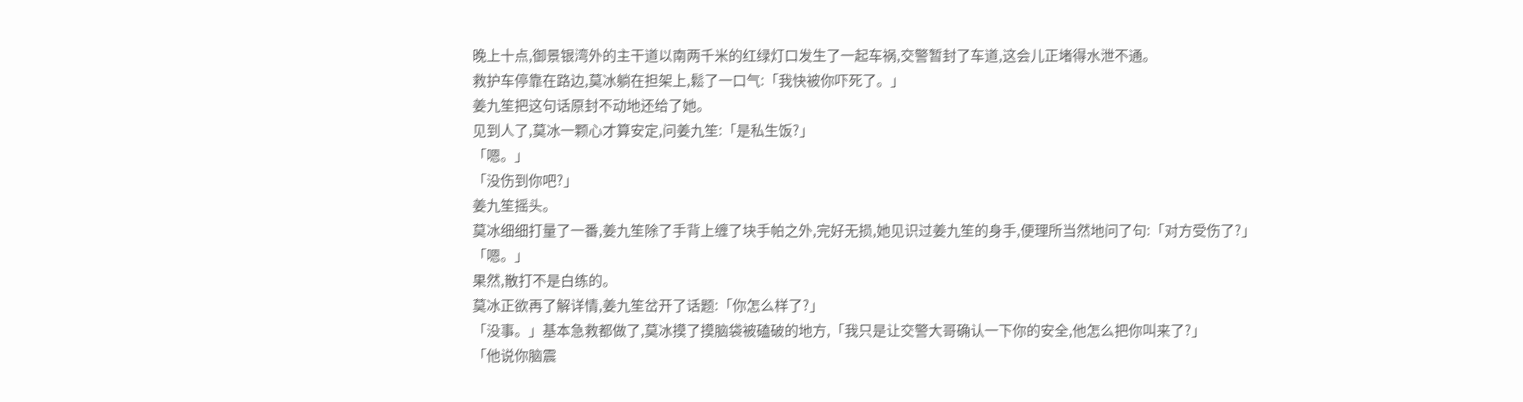晚上十点,御景银湾外的主干道以南两千米的红绿灯口发生了一起车祸,交警暂封了车道,这会儿正堵得水泄不通。
救护车停靠在路边,莫冰躺在担架上,鬆了一口气:「我快被你吓死了。」
姜九笙把这句话原封不动地还给了她。
见到人了,莫冰一颗心才算安定,问姜九笙:「是私生饭?」
「嗯。」
「没伤到你吧?」
姜九笙摇头。
莫冰细细打量了一番,姜九笙除了手背上缠了块手帕之外,完好无损,她见识过姜九笙的身手,便理所当然地问了句:「对方受伤了?」
「嗯。」
果然,散打不是白练的。
莫冰正欲再了解详情,姜九笙岔开了话题:「你怎么样了?」
「没事。」基本急救都做了,莫冰摸了摸脑袋被磕破的地方,「我只是让交警大哥确认一下你的安全,他怎么把你叫来了?」
「他说你脑震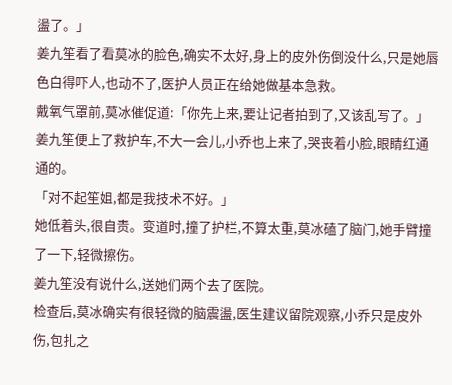盪了。」
姜九笙看了看莫冰的脸色,确实不太好,身上的皮外伤倒没什么,只是她唇色白得吓人,也动不了,医护人员正在给她做基本急救。
戴氧气罩前,莫冰催促道:「你先上来,要让记者拍到了,又该乱写了。」
姜九笙便上了救护车,不大一会儿,小乔也上来了,哭丧着小脸,眼睛红通通的。
「对不起笙姐,都是我技术不好。」
她低着头,很自责。变道时,撞了护栏,不算太重,莫冰磕了脑门,她手臂撞了一下,轻微擦伤。
姜九笙没有说什么,送她们两个去了医院。
检查后,莫冰确实有很轻微的脑震盪,医生建议留院观察,小乔只是皮外伤,包扎之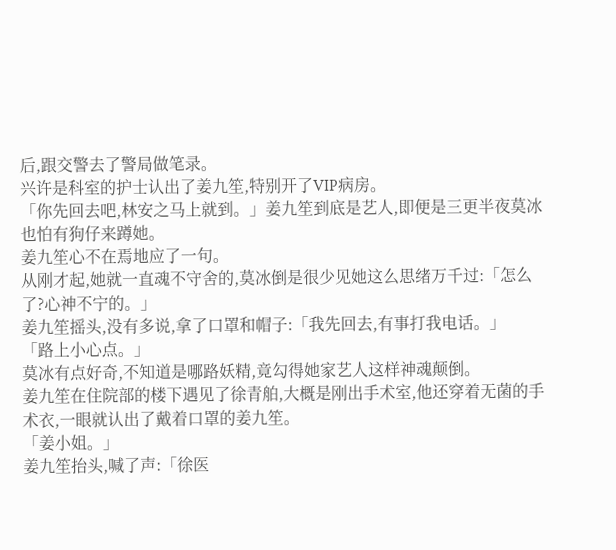后,跟交警去了警局做笔录。
兴许是科室的护士认出了姜九笙,特别开了VIP病房。
「你先回去吧,林安之马上就到。」姜九笙到底是艺人,即便是三更半夜莫冰也怕有狗仔来蹲她。
姜九笙心不在焉地应了一句。
从刚才起,她就一直魂不守舍的,莫冰倒是很少见她这么思绪万千过:「怎么了?心神不宁的。」
姜九笙摇头,没有多说,拿了口罩和帽子:「我先回去,有事打我电话。」
「路上小心点。」
莫冰有点好奇,不知道是哪路妖精,竟勾得她家艺人这样神魂颠倒。
姜九笙在住院部的楼下遇见了徐青舶,大概是刚出手术室,他还穿着无菌的手术衣,一眼就认出了戴着口罩的姜九笙。
「姜小姐。」
姜九笙抬头,喊了声:「徐医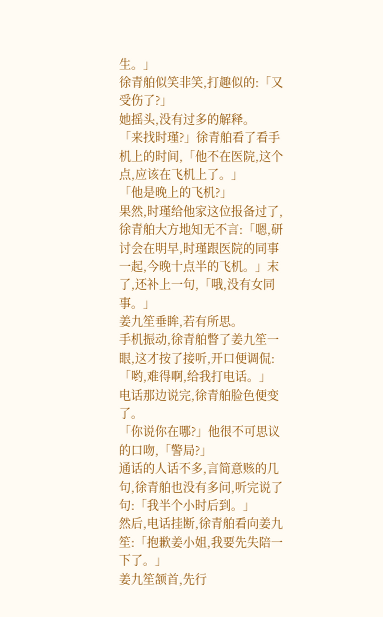生。」
徐青舶似笑非笑,打趣似的:「又受伤了?」
她摇头,没有过多的解释。
「来找时瑾?」徐青舶看了看手机上的时间,「他不在医院,这个点,应该在飞机上了。」
「他是晚上的飞机?」
果然,时瑾给他家这位报备过了,徐青舶大方地知无不言:「嗯,研讨会在明早,时瑾跟医院的同事一起,今晚十点半的飞机。」末了,还补上一句,「哦,没有女同事。」
姜九笙垂眸,若有所思。
手机振动,徐青舶瞥了姜九笙一眼,这才按了接听,开口便调侃:「哟,难得啊,给我打电话。」
电话那边说完,徐青舶脸色便变了。
「你说你在哪?」他很不可思议的口吻,「警局?」
通话的人话不多,言简意赅的几句,徐青舶也没有多问,听完说了句:「我半个小时后到。」
然后,电话挂断,徐青舶看向姜九笙:「抱歉姜小姐,我要先失陪一下了。」
姜九笙颔首,先行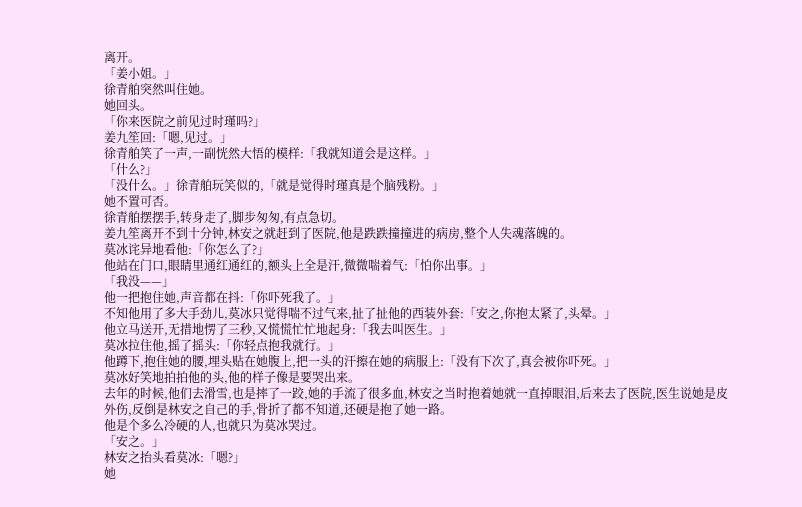离开。
「姜小姐。」
徐青舶突然叫住她。
她回头。
「你来医院之前见过时瑾吗?」
姜九笙回:「嗯,见过。」
徐青舶笑了一声,一副恍然大悟的模样:「我就知道会是这样。」
「什么?」
「没什么。」徐青舶玩笑似的,「就是觉得时瑾真是个脑残粉。」
她不置可否。
徐青舶摆摆手,转身走了,脚步匆匆,有点急切。
姜九笙离开不到十分钟,林安之就赶到了医院,他是跌跌撞撞进的病房,整个人失魂落魄的。
莫冰诧异地看他:「你怎么了?」
他站在门口,眼睛里通红通红的,额头上全是汗,微微喘着气:「怕你出事。」
「我没——」
他一把抱住她,声音都在抖:「你吓死我了。」
不知他用了多大手劲儿,莫冰只觉得喘不过气来,扯了扯他的西装外套:「安之,你抱太紧了,头晕。」
他立马送开,无措地愣了三秒,又慌慌忙忙地起身:「我去叫医生。」
莫冰拉住他,摇了摇头:「你轻点抱我就行。」
他蹲下,抱住她的腰,埋头贴在她腹上,把一头的汗擦在她的病服上:「没有下次了,真会被你吓死。」
莫冰好笑地拍拍他的头,他的样子像是要哭出来。
去年的时候,他们去滑雪,也是摔了一跤,她的手流了很多血,林安之当时抱着她就一直掉眼泪,后来去了医院,医生说她是皮外伤,反倒是林安之自己的手,骨折了都不知道,还硬是抱了她一路。
他是个多么冷硬的人,也就只为莫冰哭过。
「安之。」
林安之抬头看莫冰:「嗯?」
她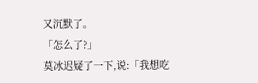又沉默了。
「怎么了?」
莫冰迟疑了一下,说:「我想吃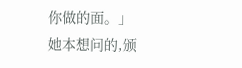你做的面。」
她本想问的,颁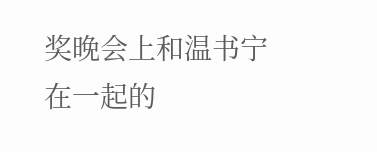奖晚会上和温书宁在一起的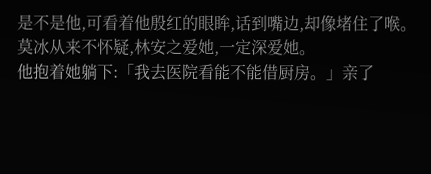是不是他,可看着他殷红的眼眸,话到嘴边,却像堵住了喉。
莫冰从来不怀疑,林安之爱她,一定深爱她。
他抱着她躺下:「我去医院看能不能借厨房。」亲了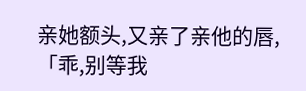亲她额头,又亲了亲他的唇,「乖,别等我